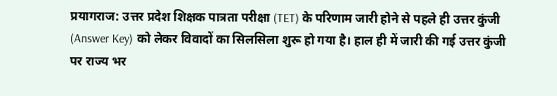प्रयागराज: उत्तर प्रदेश शिक्षक पात्रता परीक्षा (TET) के परिणाम जारी होने से पहले ही उत्तर कुंजी (Answer Key) को लेकर विवादों का सिलसिला शुरू हो गया है। हाल ही में जारी की गई उत्तर कुंजी पर राज्य भर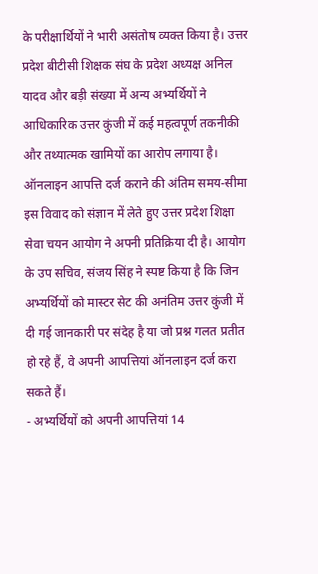के परीक्षार्थियों ने भारी असंतोष व्यक्त किया है। उत्तर प्रदेश बीटीसी शिक्षक संघ के प्रदेश अध्यक्ष अनिल यादव और बड़ी संख्या में अन्य अभ्यर्थियों ने आधिकारिक उत्तर कुंजी में कई महत्वपूर्ण तकनीकी और तथ्यात्मक खामियों का आरोप लगाया है।
ऑनलाइन आपत्ति दर्ज कराने की अंतिम समय-सीमा
इस विवाद को संज्ञान में लेते हुए उत्तर प्रदेश शिक्षा सेवा चयन आयोग ने अपनी प्रतिक्रिया दी है। आयोग के उप सचिव, संजय सिंह ने स्पष्ट किया है कि जिन अभ्यर्थियों को मास्टर सेट की अनंतिम उत्तर कुंजी में दी गई जानकारी पर संदेह है या जो प्रश्न गलत प्रतीत हो रहे हैं, वे अपनी आपत्तियां ऑनलाइन दर्ज करा सकते हैं।
- अभ्यर्थियों को अपनी आपत्तियां 14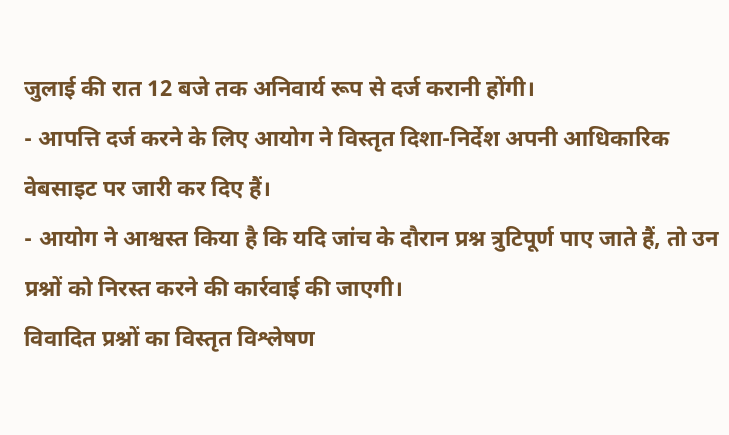जुलाई की रात 12 बजे तक अनिवार्य रूप से दर्ज करानी होंगी।
- आपत्ति दर्ज करने के लिए आयोग ने विस्तृत दिशा-निर्देश अपनी आधिकारिक वेबसाइट पर जारी कर दिए हैं।
- आयोग ने आश्वस्त किया है कि यदि जांच के दौरान प्रश्न त्रुटिपूर्ण पाए जाते हैं, तो उन प्रश्नों को निरस्त करने की कार्रवाई की जाएगी।
विवादित प्रश्नों का विस्तृत विश्लेषण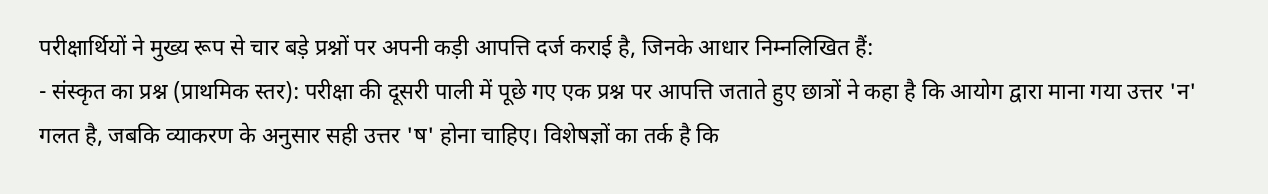परीक्षार्थियों ने मुख्य रूप से चार बड़े प्रश्नों पर अपनी कड़ी आपत्ति दर्ज कराई है, जिनके आधार निम्नलिखित हैं:
- संस्कृत का प्रश्न (प्राथमिक स्तर): परीक्षा की दूसरी पाली में पूछे गए एक प्रश्न पर आपत्ति जताते हुए छात्रों ने कहा है कि आयोग द्वारा माना गया उत्तर 'न' गलत है, जबकि व्याकरण के अनुसार सही उत्तर 'ष' होना चाहिए। विशेषज्ञों का तर्क है कि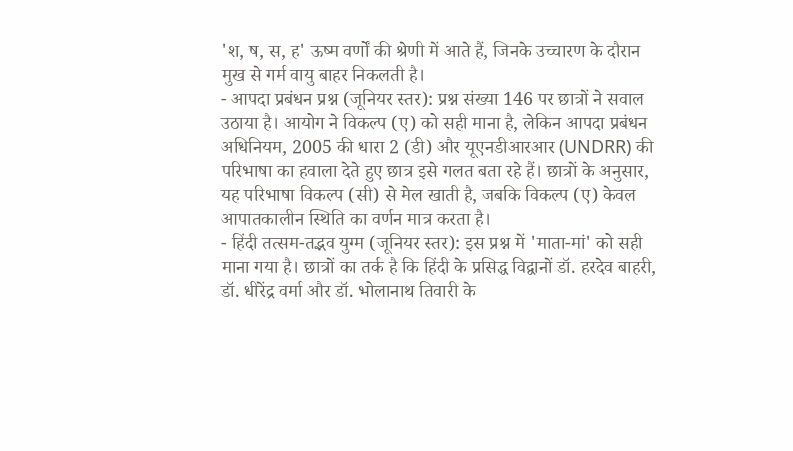'श, ष, स, ह' ऊष्म वर्णों की श्रेणी में आते हैं, जिनके उच्चारण के दौरान मुख से गर्म वायु बाहर निकलती है।
- आपदा प्रबंधन प्रश्न (जूनियर स्तर): प्रश्न संख्या 146 पर छात्रों ने सवाल उठाया है। आयोग ने विकल्प (ए) को सही माना है, लेकिन आपदा प्रबंधन अधिनियम, 2005 की धारा 2 (डी) और यूएनडीआरआर (UNDRR) की परिभाषा का हवाला देते हुए छात्र इसे गलत बता रहे हैं। छात्रों के अनुसार, यह परिभाषा विकल्प (सी) से मेल खाती है, जबकि विकल्प (ए) केवल आपातकालीन स्थिति का वर्णन मात्र करता है।
- हिंदी तत्सम-तद्भव युग्म (जूनियर स्तर): इस प्रश्न में 'माता-मां' को सही माना गया है। छात्रों का तर्क है कि हिंदी के प्रसिद्ध विद्वानों डॉ. हरदेव बाहरी, डॉ. धीरेंद्र वर्मा और डॉ. भोलानाथ तिवारी के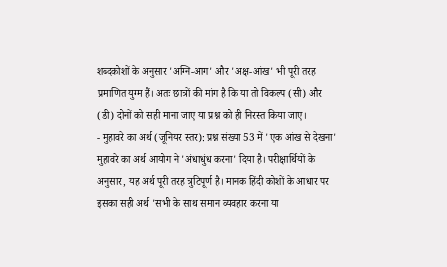शब्दकोशों के अनुसार 'अग्नि-आग' और 'अक्ष-आंख' भी पूरी तरह प्रमाणित युग्म हैं। अतः छात्रों की मांग है कि या तो विकल्प (सी) और (डी) दोनों को सही माना जाए या प्रश्न को ही निरस्त किया जाए।
- मुहावरे का अर्थ (जूनियर स्तर): प्रश्न संख्या 53 में 'एक आंख से देखना' मुहावरे का अर्थ आयोग ने 'अंधाधुंध करना' दिया है। परीक्षार्थियों के अनुसार, यह अर्थ पूरी तरह त्रुटिपूर्ण है। मानक हिंदी कोशों के आधार पर इसका सही अर्थ 'सभी के साथ समान व्यवहार करना या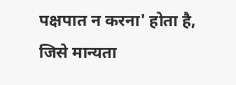पक्षपात न करना' होता है, जिसे मान्यता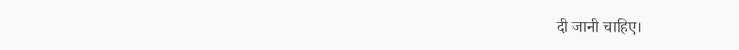दी जानी चाहिए।